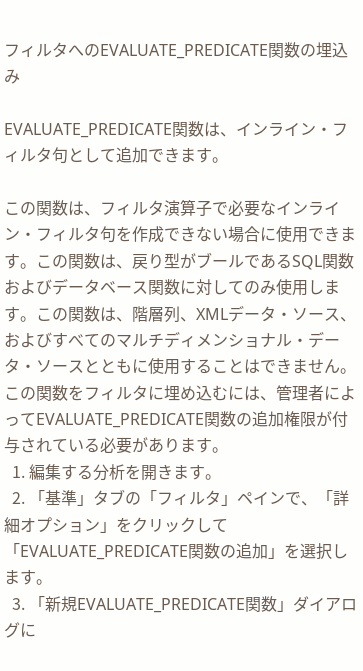フィルタへのEVALUATE_PREDICATE関数の埋込み

EVALUATE_PREDICATE関数は、インライン・フィルタ句として追加できます。

この関数は、フィルタ演算子で必要なインライン・フィルタ句を作成できない場合に使用できます。この関数は、戻り型がブールであるSQL関数およびデータベース関数に対してのみ使用します。この関数は、階層列、XMLデータ・ソース、およびすべてのマルチディメンショナル・データ・ソースとともに使用することはできません。この関数をフィルタに埋め込むには、管理者によってEVALUATE_PREDICATE関数の追加権限が付与されている必要があります。
  1. 編集する分析を開きます。
  2. 「基準」タブの「フィルタ」ペインで、「詳細オプション」をクリックして「EVALUATE_PREDICATE関数の追加」を選択します。
  3. 「新規EVALUATE_PREDICATE関数」ダイアログに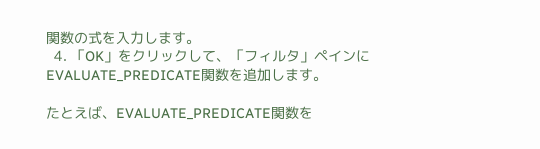関数の式を入力します。
  4. 「OK」をクリックして、「フィルタ」ペインにEVALUATE_PREDICATE関数を追加します。

たとえば、EVALUATE_PREDICATE関数を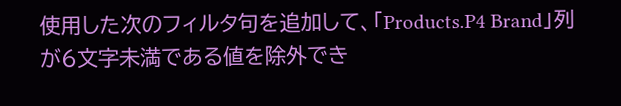使用した次のフィルタ句を追加して、「Products.P4 Brand」列が6文字未満である値を除外でき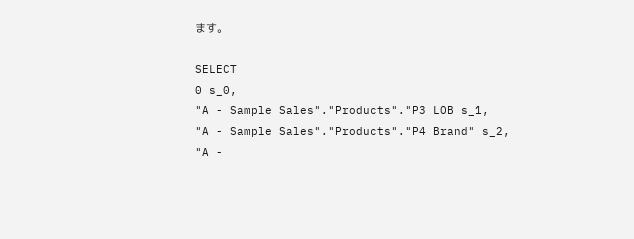ます。

SELECT
0 s_0,
"A - Sample Sales"."Products"."P3 LOB s_1,
"A - Sample Sales"."Products"."P4 Brand" s_2,
"A -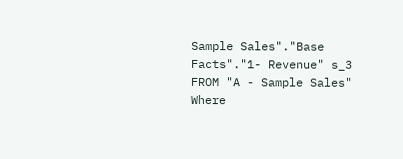Sample Sales"."Base Facts"."1- Revenue" s_3
FROM "A - Sample Sales"
Where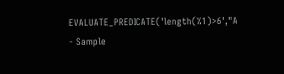EVALUATE_PREDICATE('length(%1)>6',"A - Sample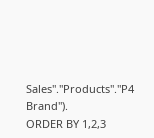Sales"."Products"."P4 Brand").
ORDER BY 1,2,3